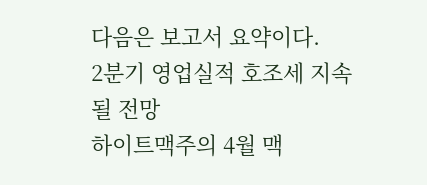다음은 보고서 요약이다.
2분기 영업실적 호조세 지속될 전망
하이트맥주의 4월 맥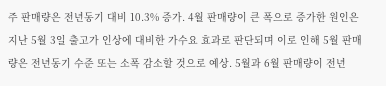주 판매량은 전년동기 대비 10.3% 증가. 4월 판매량이 큰 폭으로 증가한 원인은 지난 5월 3일 출고가 인상에 대비한 가수요 효과로 판단되며 이로 인해 5월 판매량은 전년동기 수준 또는 소폭 감소할 것으로 예상. 5월과 6월 판매량이 전년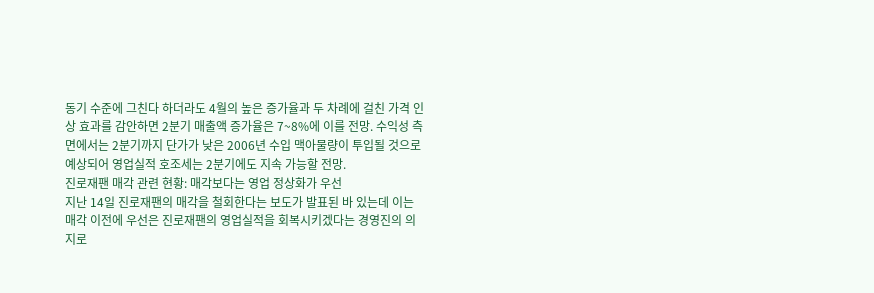동기 수준에 그친다 하더라도 4월의 높은 증가율과 두 차례에 걸친 가격 인상 효과를 감안하면 2분기 매출액 증가율은 7~8%에 이를 전망. 수익성 측면에서는 2분기까지 단가가 낮은 2006년 수입 맥아물량이 투입될 것으로 예상되어 영업실적 호조세는 2분기에도 지속 가능할 전망.
진로재팬 매각 관련 현황: 매각보다는 영업 정상화가 우선
지난 14일 진로재팬의 매각을 철회한다는 보도가 발표된 바 있는데 이는 매각 이전에 우선은 진로재팬의 영업실적을 회복시키겠다는 경영진의 의지로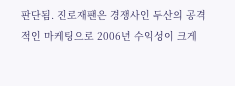판단됨. 진로재팬은 경쟁사인 두산의 공격적인 마케팅으로 2006년 수익성이 크게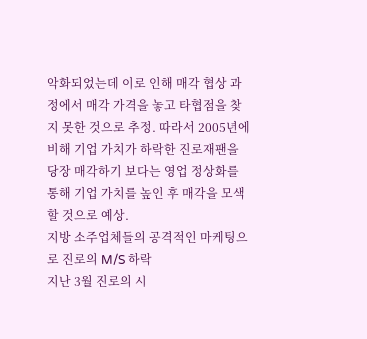악화되었는데 이로 인해 매각 협상 과정에서 매각 가격을 놓고 타협점을 찾지 못한 것으로 추정. 따라서 2005년에 비해 기업 가치가 하락한 진로재팬을 당장 매각하기 보다는 영업 정상화를 통해 기업 가치를 높인 후 매각을 모색할 것으로 예상.
지방 소주업체들의 공격적인 마케팅으로 진로의 M/S 하락
지난 3월 진로의 시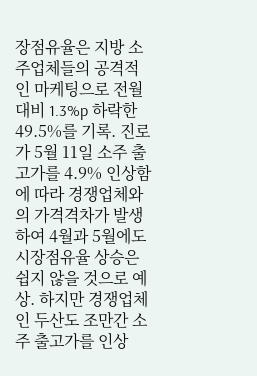장점유율은 지방 소주업체들의 공격적인 마케팅으로 전월 대비 1.3%p 하락한 49.5%를 기록. 진로가 5월 11일 소주 출고가를 4.9% 인상함에 따라 경쟁업체와의 가격격차가 발생하여 4월과 5월에도 시장점유율 상승은 쉽지 않을 것으로 예상. 하지만 경쟁업체인 두산도 조만간 소주 출고가를 인상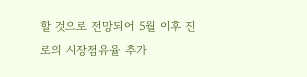할 것으로 전망되어 5월 이후 진로의 시장점유율 추가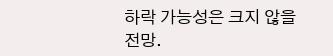하락 가능성은 크지 않을 전망.